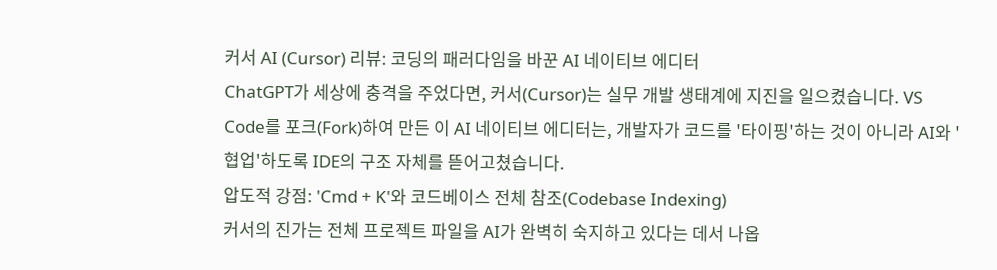커서 AI (Cursor) 리뷰: 코딩의 패러다임을 바꾼 AI 네이티브 에디터
ChatGPT가 세상에 충격을 주었다면, 커서(Cursor)는 실무 개발 생태계에 지진을 일으켰습니다. VS Code를 포크(Fork)하여 만든 이 AI 네이티브 에디터는, 개발자가 코드를 '타이핑'하는 것이 아니라 AI와 '협업'하도록 IDE의 구조 자체를 뜯어고쳤습니다.
압도적 강점: 'Cmd + K'와 코드베이스 전체 참조(Codebase Indexing)
커서의 진가는 전체 프로젝트 파일을 AI가 완벽히 숙지하고 있다는 데서 나옵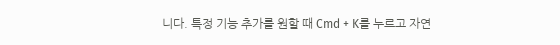니다. 특정 기능 추가를 원할 때 Cmd + K를 누르고 자연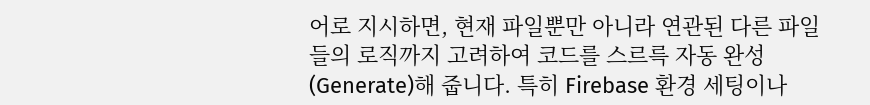어로 지시하면, 현재 파일뿐만 아니라 연관된 다른 파일들의 로직까지 고려하여 코드를 스르륵 자동 완성(Generate)해 줍니다. 특히 Firebase 환경 세팅이나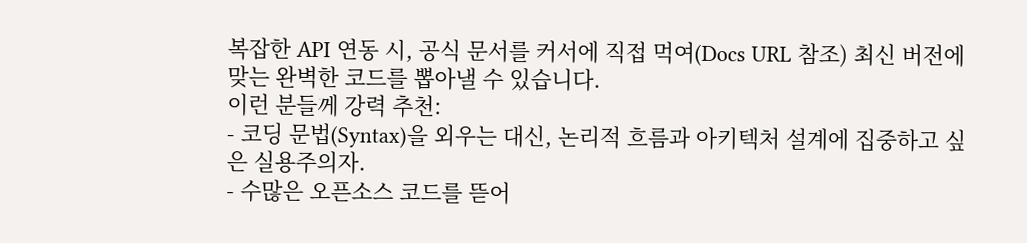복잡한 API 연동 시, 공식 문서를 커서에 직접 먹여(Docs URL 참조) 최신 버전에 맞는 완벽한 코드를 뽑아낼 수 있습니다.
이런 분들께 강력 추천:
- 코딩 문법(Syntax)을 외우는 대신, 논리적 흐름과 아키텍처 설계에 집중하고 싶은 실용주의자.
- 수많은 오픈소스 코드를 뜯어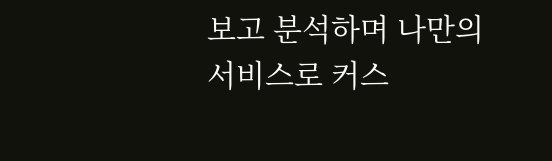보고 분석하며 나만의 서비스로 커스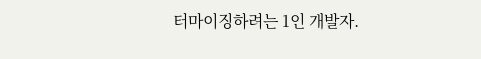터마이징하려는 1인 개발자.